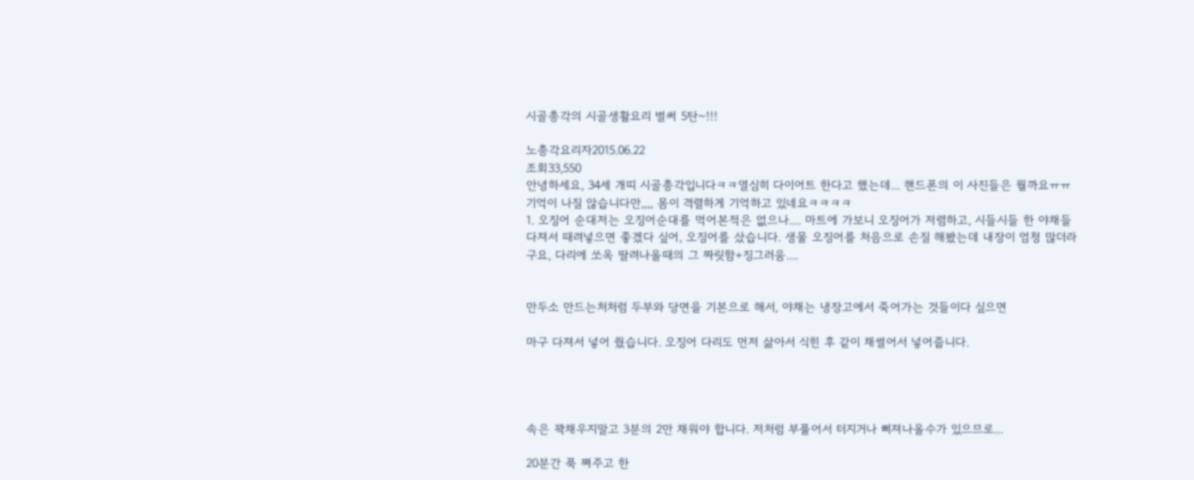시골총각의 시골생활요리 벌써 5탄~!!!

노총각요리자2015.06.22
조회33,550
안녕하세요, 34세 개띠 시골총각입니다ㅋㅋ열심히 다이어트 한다고 했는데... 핸드폰의 이 사진들은 뭘까요ㅠㅠ기억이 나질 않습니다만,,,, 몸이 격렬하게 기억하고 있네요ㅋㅋㅋㅋ
1. 오징어 순대저는 오징어순대를 먹어본적은 없으나.... 마트에 가보니 오징어가 저렴하고, 시들시들 한 야채들다져서 때려넣으면 좋겠다 싶어, 오징어를 샀습니다. 생물 오징어를 처음으로 손질 해봤는데 내장이 엄청 많더라구요, 다리에 쏘옥 딸려나올때의 그 짜릿함+징그러움....


만두소 만드는처처럼 두부와 당면을 기본으로 해서, 야채는 냉장고에서 죽어가는 것들이다 싶으면

마구 다져서 넣어 줬습니다. 오징어 다리도 먼저 삶아서 식힌 후 같이 채썰어서 넣어줍니다.




속은 꽉채우지말고 3분의 2만 채워야 합니다. 저처럼 부풀어서 터지거나 삐져나올수가 있으므로...

20분간 푹 쪄주고 한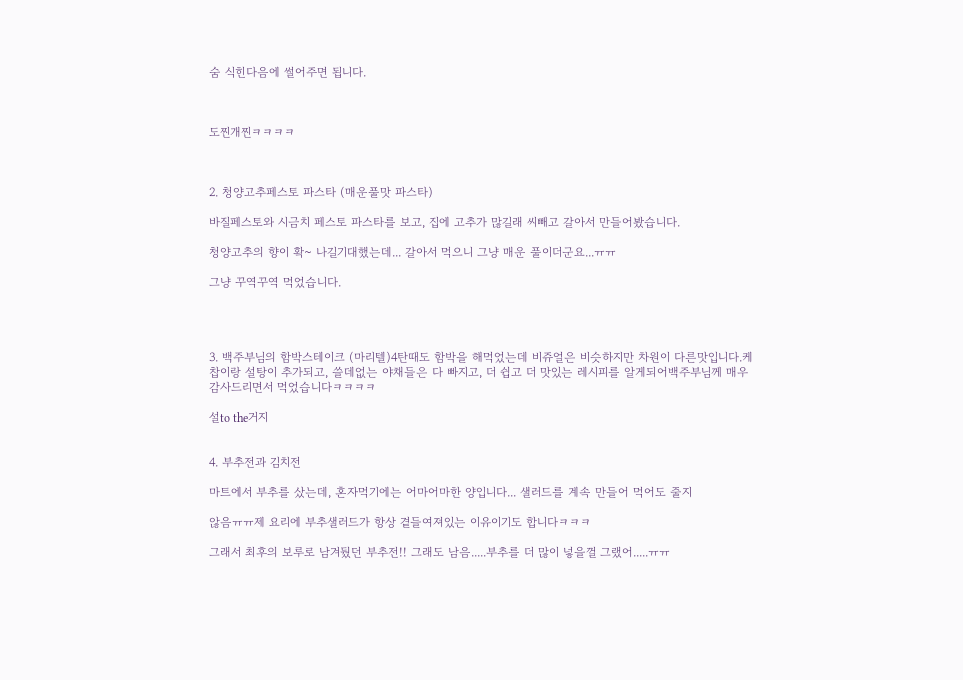숨 식힌다음에 썰어주면 됩니다.



도찐개찐ㅋㅋㅋㅋ



2. 청양고추페스토 파스타 (매운풀맛 파스타)

바질페스토와 시금치 페스토 파스타를 보고, 집에 고추가 많길래 씨빼고 갈아서 만들어봤습니다.

청양고추의 향이 확~ 나길기대했는데... 갈아서 먹으니 그냥 매운 풀이더군요...ㅠㅠ

그냥 꾸역꾸역 먹었습니다.




3. 백주부님의 함박스테이크 (마리텔)4탄때도 함박을 해먹었는데 비쥬얼은 비슷하지만 차원이 다른맛입니다.케찹이랑 설탕이 추가되고, 쓸데없는 야채들은 다 빠지고, 더 쉽고 더 맛있는 레시피를 알게되어백주부님께 매우 감사드리면서 먹었습니다ㅋㅋㅋㅋ

설to the거지


4. 부추전과 김치전

마트에서 부추를 샀는데, 혼자먹기에는 어마어마한 양입니다... 샐러드를 계속 만들어 먹어도 줄지

않음ㅠㅠ제 요리에 부추샐러드가 항상 곁들여져있는 이유이기도 합니다ㅋㅋㅋ

그래서 최후의 보루로 남겨뒀던 부추전!! 그래도 남음.....부추를 더 많이 넣을껄 그랬어.....ㅠㅠ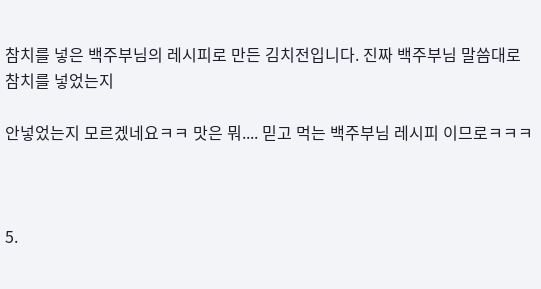참치를 넣은 백주부님의 레시피로 만든 김치전입니다. 진짜 백주부님 말씀대로 참치를 넣었는지

안넣었는지 모르겠네요ㅋㅋ 맛은 뭐.... 믿고 먹는 백주부님 레시피 이므로ㅋㅋㅋ



5.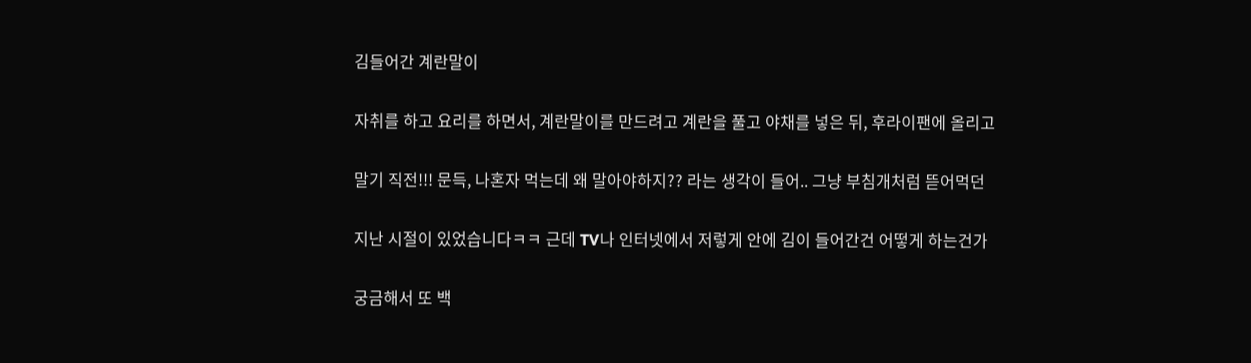김들어간 계란말이

자취를 하고 요리를 하면서, 계란말이를 만드려고 계란을 풀고 야채를 넣은 뒤, 후라이팬에 올리고

말기 직전!!! 문득, 나혼자 먹는데 왜 말아야하지?? 라는 생각이 들어.. 그냥 부침개처럼 뜯어먹던

지난 시절이 있었습니다ㅋㅋ 근데 TV나 인터넷에서 저렇게 안에 김이 들어간건 어떻게 하는건가

궁금해서 또 백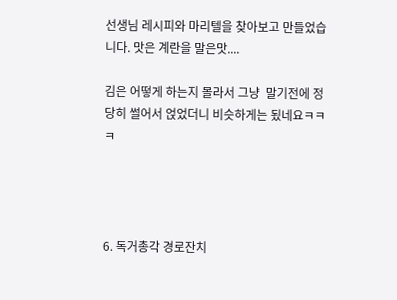선생님 레시피와 마리텔을 찾아보고 만들었습니다. 맛은 계란을 말은맛....

김은 어떻게 하는지 몰라서 그냥  말기전에 정당히 썰어서 얹었더니 비슷하게는 됬네요ㅋㅋㅋ




6. 독거총각 경로잔치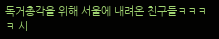독거총각을 위해 서울에 내려온 친구들ㅋㅋㅋㅋ 시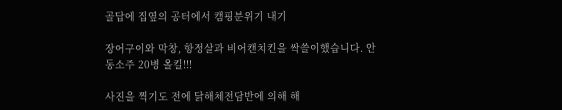골답에 집옆의 공터에서 캠핑분위기 내기

장어구이와 막창, 항정살과 비어캔치킨을 싹쓸이했습니다. 안동소주 20병 올킬!!!

사진을 찍기도 전에 닭해체전담반에 의해 해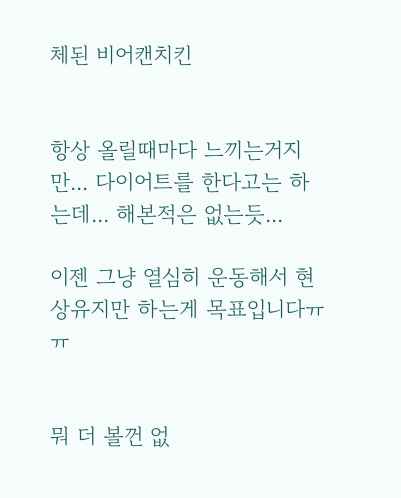체된 비어캔치킨


항상 올릴때마다 느끼는거지만... 다이어트를 한다고는 하는데... 해본적은 없는듯...

이젠 그냥 열심히 운동해서 현상유지만 하는게 목표입니다ㅠㅠ


뭐 더 볼껀 없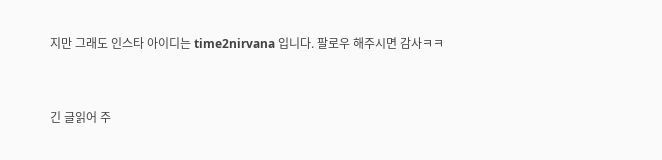지만 그래도 인스타 아이디는 time2nirvana 입니다. 팔로우 해주시면 감사ㅋㅋ


긴 글읽어 주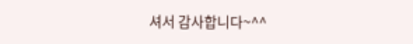셔서 감사합니다~^^